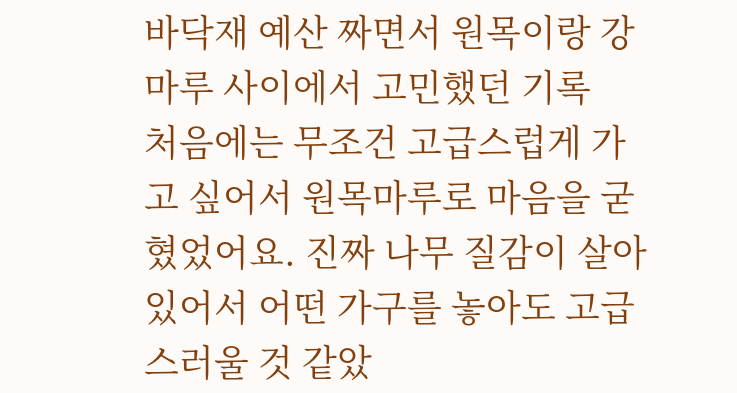바닥재 예산 짜면서 원목이랑 강마루 사이에서 고민했던 기록
처음에는 무조건 고급스럽게 가고 싶어서 원목마루로 마음을 굳혔었어요. 진짜 나무 질감이 살아있어서 어떤 가구를 놓아도 고급스러울 것 같았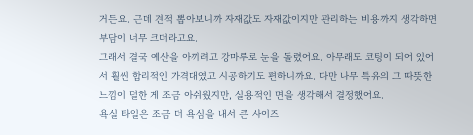거든요. 근데 견적 뽑아보니까 자재값도 자재값이지만 관리하는 비용까지 생각하면 부담이 너무 크더라고요.
그래서 결국 예산을 아끼려고 강마루로 눈을 돌렸어요. 아무래도 코팅이 되어 있어서 훨씬 합리적인 가격대였고 시공하기도 편하니까요. 다만 나무 특유의 그 따뜻한 느낌이 덜한 게 조금 아쉬웠지만, 실용적인 면을 생각해서 결정했어요.
욕실 타일은 조금 더 욕심을 내서 큰 사이즈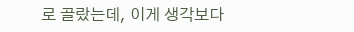로 골랐는데, 이게 생각보다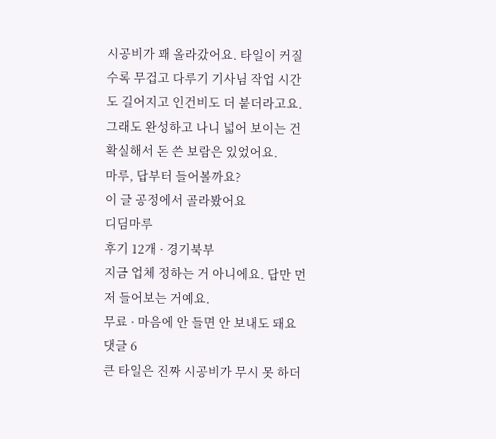시공비가 꽤 올라갔어요. 타일이 커질수록 무겁고 다루기 기사님 작업 시간도 길어지고 인건비도 더 붙더라고요. 그래도 완성하고 나니 넓어 보이는 건 확실해서 돈 쓴 보람은 있었어요.
마루, 답부터 들어볼까요?
이 글 공정에서 골라봤어요
디딤마루
후기 12개 · 경기북부
지금 업체 정하는 거 아니에요. 답만 먼저 들어보는 거예요.
무료 · 마음에 안 들면 안 보내도 돼요
댓글 6
큰 타일은 진짜 시공비가 무시 못 하더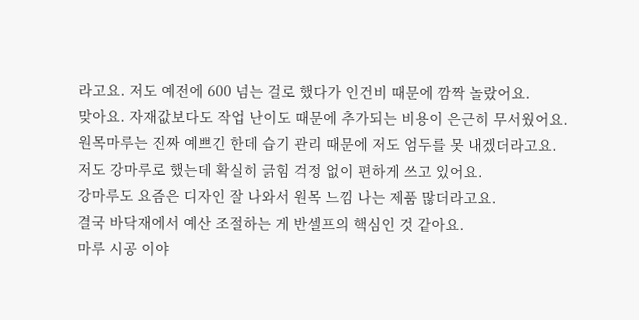라고요. 저도 예전에 600 넘는 걸로 했다가 인건비 때문에 깜짝 놀랐어요.
맞아요. 자재값보다도 작업 난이도 때문에 추가되는 비용이 은근히 무서웠어요.
원목마루는 진짜 예쁘긴 한데 습기 관리 때문에 저도 엄두를 못 내겠더라고요.
저도 강마루로 했는데 확실히 긁힘 걱정 없이 편하게 쓰고 있어요.
강마루도 요즘은 디자인 잘 나와서 원목 느낌 나는 제품 많더라고요.
결국 바닥재에서 예산 조절하는 게 반셀프의 핵심인 것 같아요.
마루 시공 이야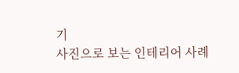기
사진으로 보는 인테리어 사례